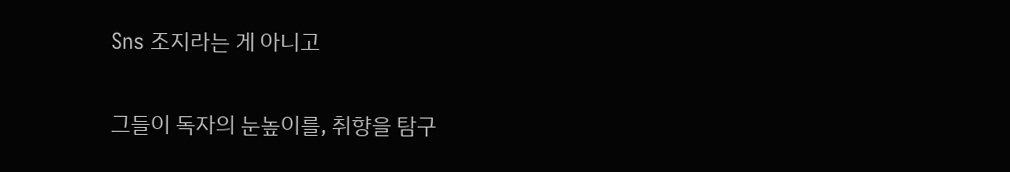Sns 조지라는 게 아니고

그들이 독자의 눈높이를, 취향을 탐구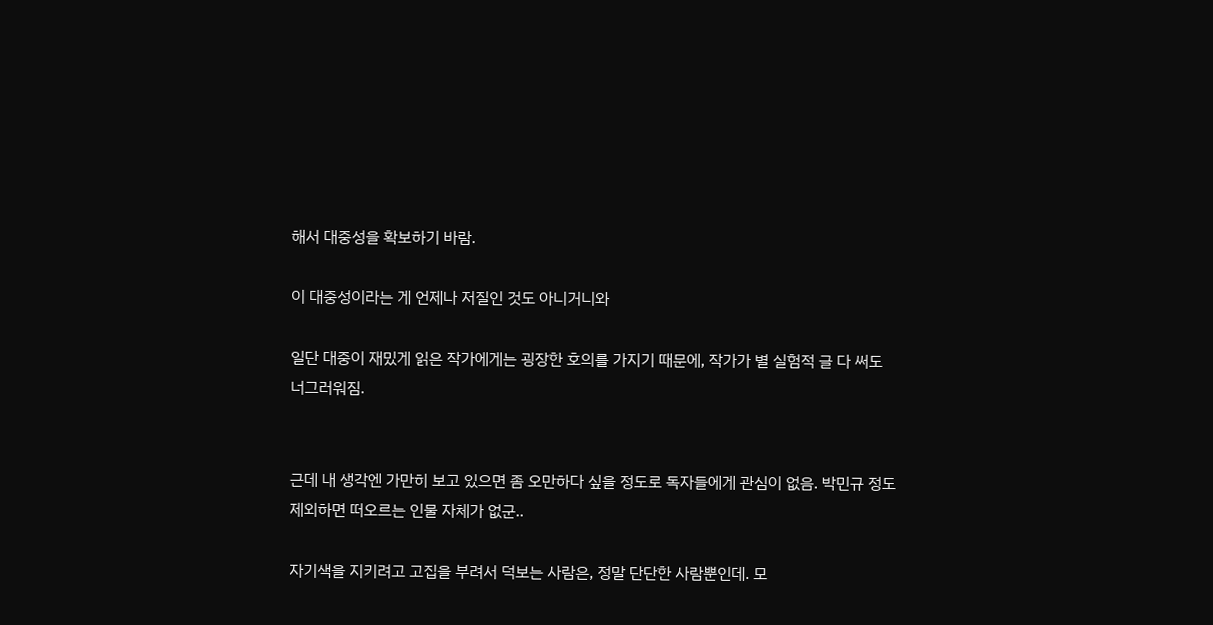해서 대중성을 확보하기 바람.

이 대중성이라는 게 언제나 저질인 것도 아니거니와

일단 대중이 재밌게 읽은 작가에게는 굉장한 호의를 가지기 때문에, 작가가 별 실험적 글 다 써도 너그러워짐.


근데 내 생각엔 가만히 보고 있으면 좀 오만하다 싶을 정도로 독자들에게 관심이 없음. 박민규 정도 제외하면 떠오르는 인물 자체가 없군..

자기색을 지키려고 고집을 부려서 덕보는 사람은, 정말 단단한 사람뿐인데. 모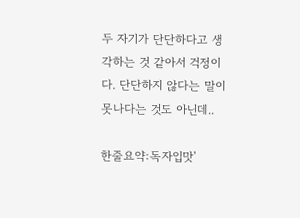두 자기가 단단하다고 생각하는 것 같아서 걱정이다. 단단하지 않다는 말이 못나다는 것도 아닌데..

한줄요약:독자입맛'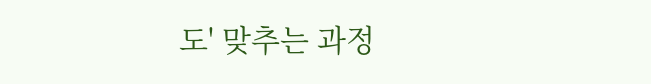도' 맞추는 과정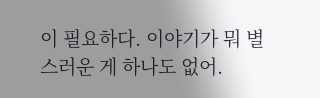이 필요하다. 이야기가 뭐 별스러운 게 하나도 없어.